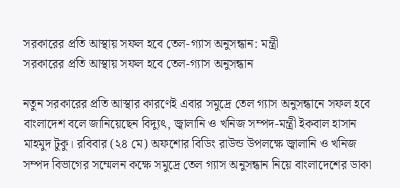সরকারের প্রতি আস্থায় সফল হবে তেল-গ্যাস অনুসন্ধান: মন্ত্রী
সরকারের প্রতি আস্থায় সফল হবে তেল-গ্যাস অনুসন্ধান

নতুন সরকারের প্রতি আস্থার কারণেই এবার সমুদ্রে তেল গ্যাস অনুসন্ধানে সফল হবে বাংলাদেশ বলে জানিয়েছেন বিদ্যুৎ, জ্বালানি ও খনিজ সম্পদ-মন্ত্রী ইকবাল হাসান মাহমুদ টুকু। রবিবার (২৪ মে) অফশোর বিডিং রাউন্ড উপলক্ষে জ্বালানি ও খনিজ সম্পদ বিভাগের সম্মেলন কক্ষে সমুদ্রে তেল গ্যাস অনুসন্ধান নিয়ে বাংলাদেশের ডাকা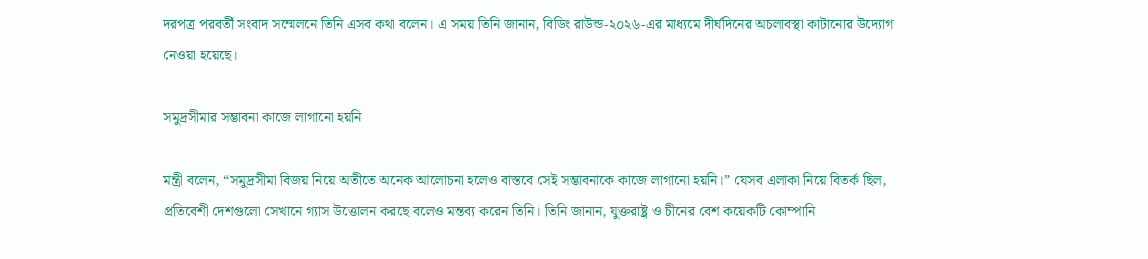দরপত্র পরবর্তী সংবাদ সম্মেলনে তিনি এসব কথা বলেন। এ সময় তিনি জানান, বিডিং রাউন্ড-২০২৬-এর মাধ্যমে দীর্ঘদিনের অচলাবস্থা কাটানোর উদ্যোগ নেওয়া হয়েছে।

সমুদ্রসীমার সম্ভাবনা কাজে লাগানো হয়নি

মন্ত্রী বলেন, “সমুদ্রসীমা বিজয় নিয়ে অতীতে অনেক আলোচনা হলেও বাস্তবে সেই সম্ভাবনাকে কাজে লাগানো হয়নি।” যেসব এলাকা নিয়ে বিতর্ক ছিল, প্রতিবেশী দেশগুলো সেখানে গ্যাস উত্তোলন করছে বলেও মন্তব্য করেন তিনি। তিনি জানান, যুক্তরাষ্ট্র ও চীনের বেশ কয়েকটি কোম্পানি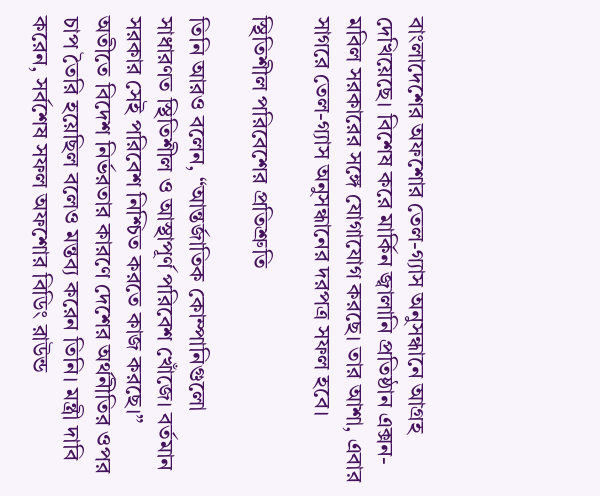বাংলাদেশের অফশোর তেল-গ্যাস অনুসন্ধানে আগ্রহ দেখিয়েছে। বিশেষ করে মার্কিন জ্বালানি প্রতিষ্ঠান এক্সন-মবিল সরকারের সঙ্গে যোগাযোগ করছে। তার আশা, এবার সাগরে তেল-গ্যাস অনুসন্ধানের দরপত্র সফল হবে।

স্থিতিশীল পরিবেশের প্রতিশ্রুতি

তিনি আরও বলেন, “আন্তর্জাতিক কোম্পানিগুলো সাধারণত স্থিতিশীল ও আস্থাপূর্ণ পরিবেশ খোঁজে। বর্তমান সরকার সেই পরিবেশ নিশ্চিত করতে কাজ করছে।” অতীতে বিদেশ নির্ভরতার কারণে দেশের অর্থনীতির ওপর চাপ তৈরি হয়েছিল বলেও মন্তব্য করেন তিনি। মন্ত্রী দাবি করেন, সর্বশেষ সফল অফশোর বিডিং রাউন্ড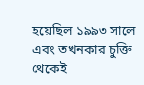হয়েছিল ১৯৯৩ সালে এবং তখনকার চুক্তি থেকেই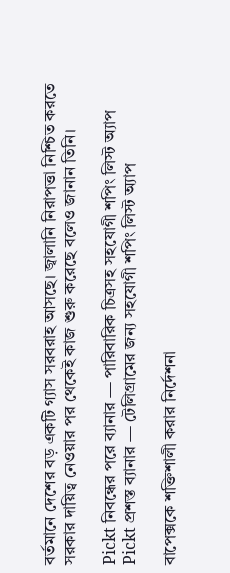বর্তমানে দেশের বড় একটি গ্যাস সরবরাহ আসছে। জ্বালানি নিরাপত্তা নিশ্চিত করতে সরকার দায়িত্ব নেওয়ার পর থেকেই কাজ শুরু করেছে বলেও জানান তিনি।

Pickt নিবন্ধের পরে ব্যানার — পারিবারিক চিত্রসহ সহযোগী শপিং লিস্ট অ্যাপ
Pickt প্রশস্ত ব্যানার — টেলিগ্রামের জন্য সহযোগী শপিং লিস্ট অ্যাপ

বাপেক্সকে শক্তিশালী করার নির্দেশনা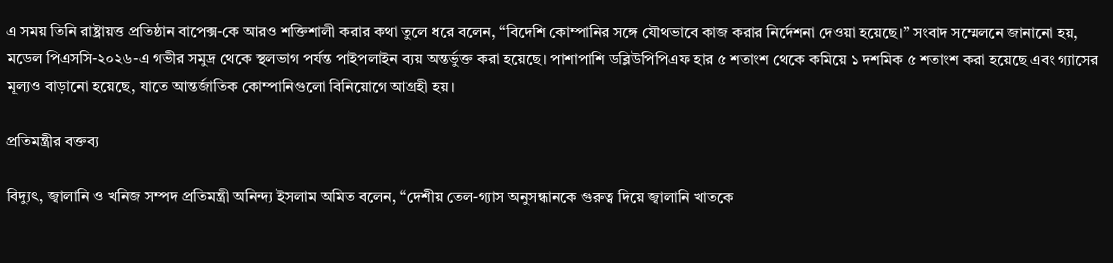এ সময় তিনি রাষ্ট্রায়ত্ত প্রতিষ্ঠান বাপেক্স-কে আরও শক্তিশালী করার কথা তুলে ধরে বলেন, “বিদেশি কোম্পানির সঙ্গে যৌথভাবে কাজ করার নির্দেশনা দেওয়া হয়েছে।” সংবাদ সম্মেলনে জানানো হয়, মডেল পিএসসি-২০২৬-এ গভীর সমুদ্র থেকে স্থলভাগ পর্যন্ত পাইপলাইন ব্যয় অন্তর্ভুক্ত করা হয়েছে। পাশাপাশি ডব্লিউপিপিএফ হার ৫ শতাংশ থেকে কমিয়ে ১ দশমিক ৫ শতাংশ করা হয়েছে এবং গ্যাসের মূল্যও বাড়ানো হয়েছে, যাতে আন্তর্জাতিক কোম্পানিগুলো বিনিয়োগে আগ্রহী হয়।

প্রতিমন্ত্রীর বক্তব্য

বিদ্যুৎ, জ্বালানি ও খনিজ সম্পদ প্রতিমন্ত্রী অনিন্দ্য ইসলাম অমিত বলেন, “দেশীয় তেল-গ্যাস অনুসন্ধানকে গুরুত্ব দিয়ে জ্বালানি খাতকে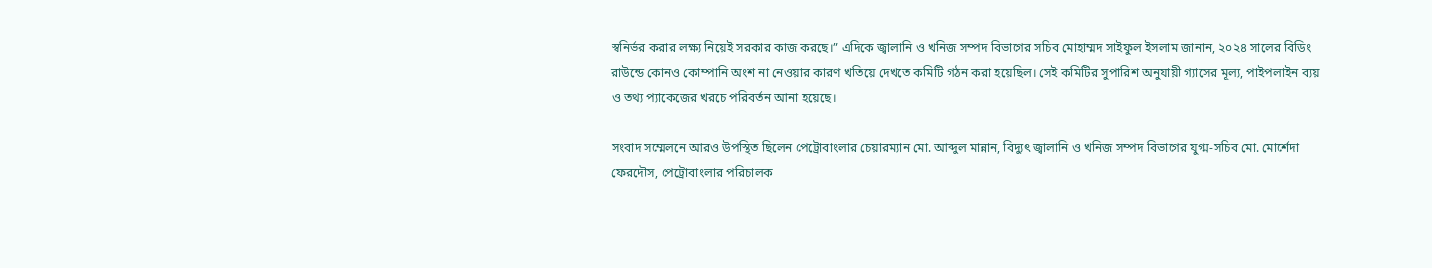স্বনির্ভর করার লক্ষ্য নিয়েই সরকার কাজ করছে।” এদিকে জ্বালানি ও খনিজ সম্পদ বিভাগের সচিব মোহাম্মদ সাইফুল ইসলাম জানান, ২০২৪ সালের বিডিং রাউন্ডে কোনও কোম্পানি অংশ না নেওয়ার কারণ খতিয়ে দেখতে কমিটি গঠন করা হয়েছিল। সেই কমিটির সুপারিশ অনুযায়ী গ্যাসের মূল্য, পাইপলাইন ব্যয় ও তথ্য প্যাকেজের খরচে পরিবর্তন আনা হয়েছে।

সংবাদ সম্মেলনে আরও উপস্থিত ছিলেন পেট্রোবাংলার চেয়ারম্যান মো. আব্দুল মান্নান, বিদ্যুৎ জ্বালানি ও খনিজ সম্পদ বিভাগের যুগ্ম-সচিব মো. মোর্শেদা ফেরদৌস, পেট্রোবাংলার পরিচালক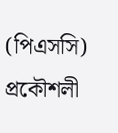(পিএসসি) প্রকৌশলী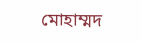মোহাম্মদ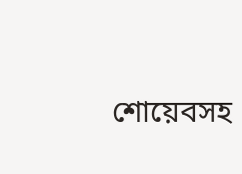শোয়েবসহ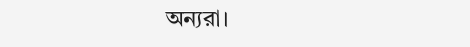অন্যরা।